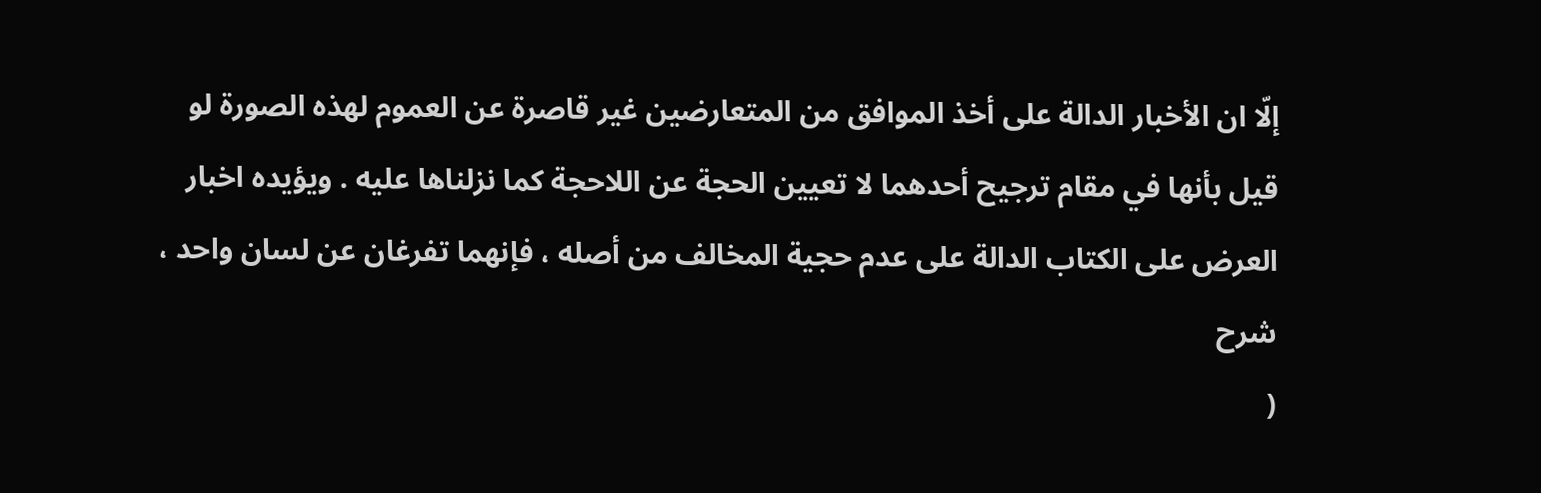إلّا ان الأخبار الدالة على أخذ الموافق من المتعارضين غير قاصرة عن العموم لهذه الصورة لو قيل بأنها في مقام ترجيح أحدهما لا تعيين الحجة عن اللاحجة كما نزلناها عليه . ويؤيده اخبار العرض على الكتاب الدالة على عدم حجية المخالف من أصله ، فإنهما تفرغان عن لسان واحد ،
شرح
(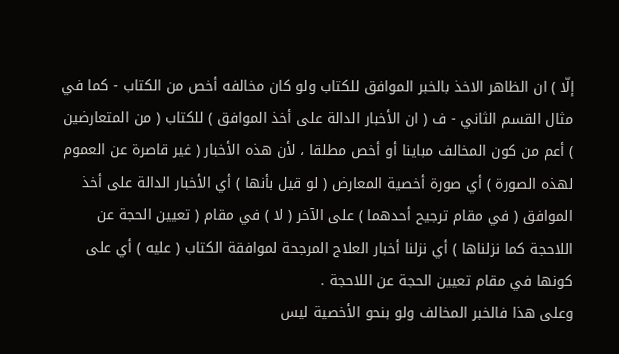إلّا ) ان الظاهر الاخذ بالخبر الموافق للكتاب ولو كان مخالفه أخص من الكتاب - كما في مثال القسم الثاني - ف ( ان الأخبار الدالة على أخذ الموافق ) للكتاب ( من المتعارضين ) أعم من كون المخالف مباينا أو أخص مطلقا ، لأن هذه الأخبار ( غير قاصرة عن العموم لهذه الصورة ) أي صورة أخصية المعارض ( لو قيل بأنها ) أي الأخبار الدالة على أخذ الموافق ( في مقام ترجيح أحدهما ) على الآخر ( لا ) في مقام ( تعيين الحجة عن اللاحجة كما نزلناها ) أي نزلنا أخبار العلاج المرجحة لموافقة الكتاب ( عليه ) أي على كونها في مقام تعيين الحجة عن اللاحجة .
وعلى هذا فالخبر المخالف ولو بنحو الأخصية ليس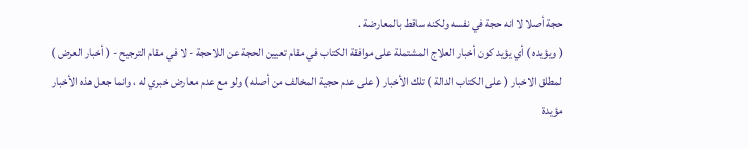حجة أصلا لا انه حجة في نفسه ولكنه ساقط بالمعارضة .
( ويؤيده ) أي يؤيد كون أخبار العلاج المشتملة على موافقة الكتاب في مقام تعيين الحجة عن اللاحجة - لا في مقام الترجيح - ( أخبار العرض ) لمطلق الاخبار ( على الكتاب الدالة ) تلك الأخبار ( على عدم حجية المخالف من أصله ) ولو مع عدم معارض خبري له ، وانما جعل هذه الأخبار مؤيدة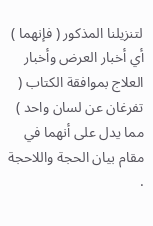لتنزيلنا المذكور ( فإنهما ) أي أخبار العرض وأخبار العلاج بموافقة الكتاب ( تفرغان عن لسان واحد ) مما يدل على أنهما في مقام بيان الحجة واللاحجة .